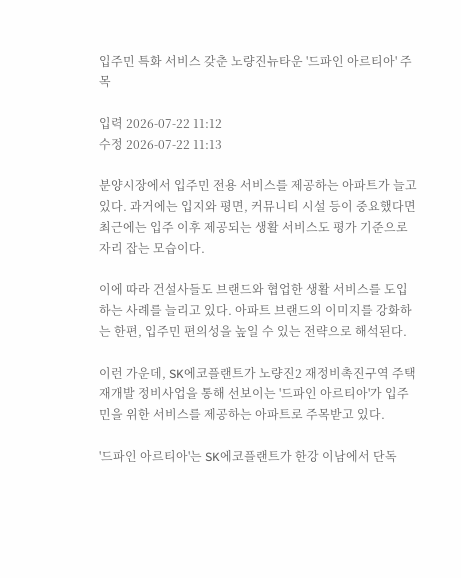입주민 특화 서비스 갖춘 노량진뉴타운 '드파인 아르티아' 주목

입력 2026-07-22 11:12
수정 2026-07-22 11:13

분양시장에서 입주민 전용 서비스를 제공하는 아파트가 늘고 있다. 과거에는 입지와 평면, 커뮤니티 시설 등이 중요했다면 최근에는 입주 이후 제공되는 생활 서비스도 평가 기준으로 자리 잡는 모습이다.

이에 따라 건설사들도 브랜드와 협업한 생활 서비스를 도입하는 사례를 늘리고 있다. 아파트 브랜드의 이미지를 강화하는 한편, 입주민 편의성을 높일 수 있는 전략으로 해석된다.

이런 가운데, SK에코플랜트가 노량진2 재정비촉진구역 주택재개발 정비사업을 통해 선보이는 '드파인 아르티아'가 입주민을 위한 서비스를 제공하는 아파트로 주목받고 있다.

'드파인 아르티아'는 SK에코플랜트가 한강 이남에서 단독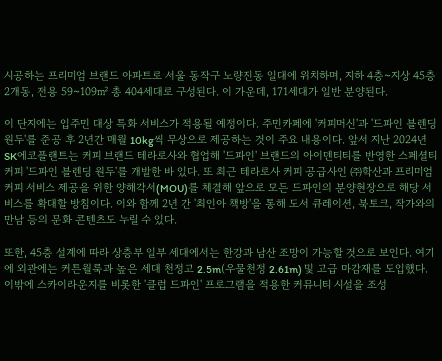시공하는 프리미엄 브랜드 아파트로 서울 동작구 노량진동 일대에 위치하며, 지하 4층~지상 45층 2개동, 전용 59~109㎡ 총 404세대로 구성된다. 이 가운데, 171세대가 일반 분양된다.

이 단지에는 입주민 대상 특화 서비스가 적용될 예정이다. 주민카페에 '커피머신'과 '드파인 블렌딩 원두'를 준공 후 2년간 매월 10kg씩 무상으로 제공하는 것이 주요 내용이다. 앞서 지난 2024년 SK에코플랜트는 커피 브랜드 테라로사와 협업해 '드파인' 브랜드의 아이덴티티를 반영한 스페셜티 커피 '드파인 블렌딩 원두'를 개발한 바 있다. 또 최근 테라로사 커피 공급사인 ㈜학산과 프리미엄 커피 서비스 제공을 위한 양해각서(MOU)를 체결해 앞으로 모든 드파인의 분양현장으로 해당 서비스를 확대할 방침이다. 이와 함께 2년 간 '최인아 책방'을 통해 도서 큐레이션, 북토크, 작가와의 만남 등의 문화 콘텐츠도 누릴 수 있다.

또한, 45층 설계에 따라 상층부 일부 세대에서는 한강과 남산 조망이 가능할 것으로 보인다. 여기에 외관에는 커튼월룩과 높은 세대 천정고 2.5m(우물천정 2.61m) 및 고급 마감재를 도입했다. 이밖에 스카이라운지를 비롯한 '클럽 드파인' 프로그램을 적용한 커뮤니티 시설을 조성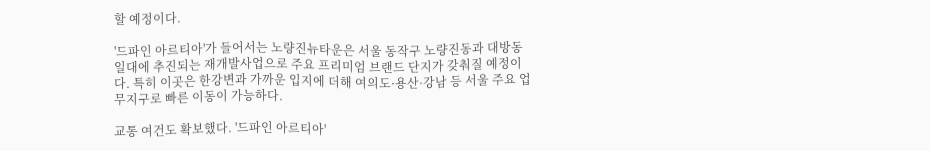할 예정이다.

'드파인 아르티아'가 들어서는 노량진뉴타운은 서울 동작구 노량진동과 대방동 일대에 추진되는 재개발사업으로 주요 프리미엄 브랜드 단지가 갖춰질 예정이다. 특히 이곳은 한강변과 가까운 입지에 더해 여의도·용산·강남 등 서울 주요 업무지구로 빠른 이동이 가능하다.

교통 여건도 확보했다. '드파인 아르티아'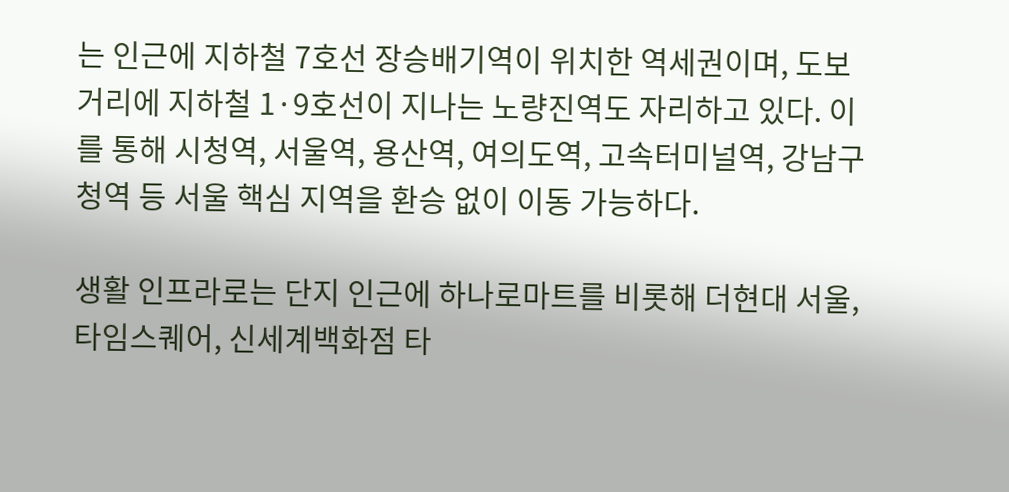는 인근에 지하철 7호선 장승배기역이 위치한 역세권이며, 도보 거리에 지하철 1·9호선이 지나는 노량진역도 자리하고 있다. 이를 통해 시청역, 서울역, 용산역, 여의도역, 고속터미널역, 강남구청역 등 서울 핵심 지역을 환승 없이 이동 가능하다.

생활 인프라로는 단지 인근에 하나로마트를 비롯해 더현대 서울, 타임스퀘어, 신세계백화점 타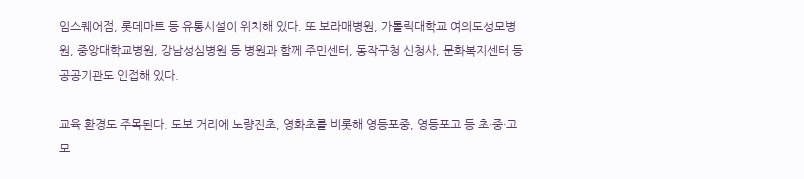임스퀘어점, 롯데마트 등 유통시설이 위치해 있다. 또 보라매병원, 가톨릭대학교 여의도성모병원, 중앙대학교병원, 강남성심병원 등 병원과 함께 주민센터, 동작구청 신청사, 문화복지센터 등 공공기관도 인접해 있다.

교육 환경도 주목된다. 도보 거리에 노량진초, 영화초를 비롯해 영등포중, 영등포고 등 초·중·고 모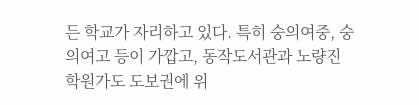든 학교가 자리하고 있다. 특히 숭의여중, 숭의여고 등이 가깝고, 동작도서관과 노량진 학원가도 도보권에 위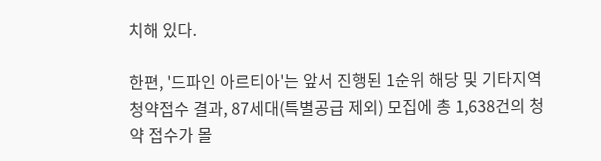치해 있다.

한편, '드파인 아르티아'는 앞서 진행된 1순위 해당 및 기타지역 청약접수 결과, 87세대(특별공급 제외) 모집에 총 1,638건의 청약 접수가 몰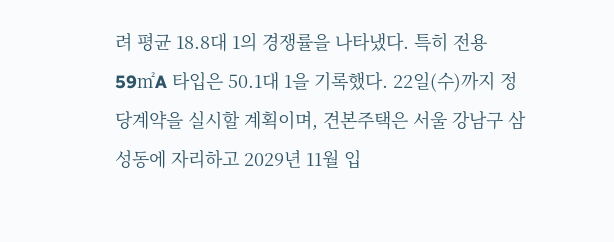려 평균 18.8대 1의 경쟁률을 나타냈다. 특히 전용 59㎡A 타입은 50.1대 1을 기록했다. 22일(수)까지 정당계약을 실시할 계획이며, 견본주택은 서울 강남구 삼성동에 자리하고 2029년 11월 입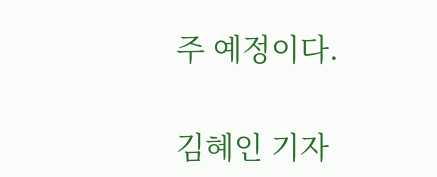주 예정이다.

김혜인 기자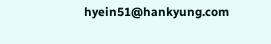hyein51@hankyung.com